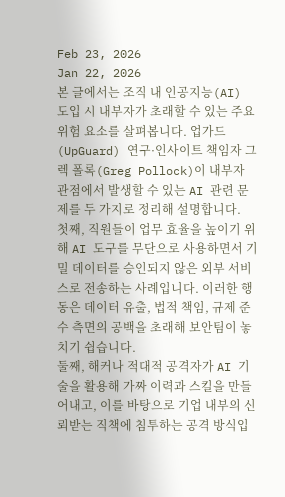Feb 23, 2026
Jan 22, 2026
본 글에서는 조직 내 인공지능(AI) 도입 시 내부자가 초래할 수 있는 주요 위험 요소를 살펴봅니다. 업가드(UpGuard) 연구·인사이트 책임자 그렉 폴록(Greg Pollock)이 내부자 관점에서 발생할 수 있는 AI 관련 문제를 두 가지로 정리해 설명합니다.
첫째, 직원들이 업무 효율을 높이기 위해 AI 도구를 무단으로 사용하면서 기밀 데이터를 승인되지 않은 외부 서비스로 전송하는 사례입니다. 이러한 행동은 데이터 유출, 법적 책임, 규제 준수 측면의 공백을 초래해 보안팀이 놓치기 쉽습니다.
둘째, 해커나 적대적 공격자가 AI 기술을 활용해 가짜 이력과 스킬을 만들어내고, 이를 바탕으로 기업 내부의 신뢰받는 직책에 침투하는 공격 방식입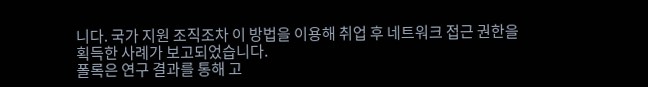니다. 국가 지원 조직조차 이 방법을 이용해 취업 후 네트워크 접근 권한을 획득한 사례가 보고되었습니다.
폴록은 연구 결과를 통해 고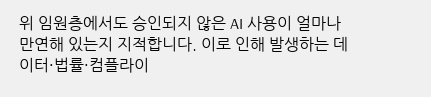위 임원층에서도 승인되지 않은 AI 사용이 얼마나 만연해 있는지 지적합니다. 이로 인해 발생하는 데이터·법률·컴플라이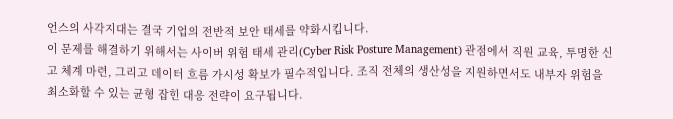언스의 사각지대는 결국 기업의 전반적 보안 태세를 약화시킵니다.
이 문제를 해결하기 위해서는 사이버 위험 태세 관리(Cyber Risk Posture Management) 관점에서 직원 교육, 투명한 신고 체계 마련, 그리고 데이터 흐름 가시성 확보가 필수적입니다. 조직 전체의 생산성을 지원하면서도 내부자 위험을 최소화할 수 있는 균형 잡힌 대응 전략이 요구됩니다.